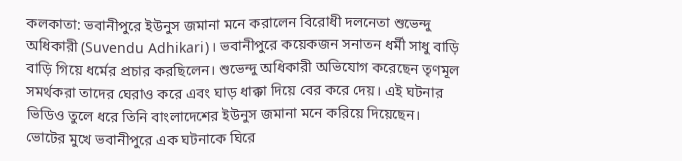কলকাতা: ভবানীপুরে ইউনুস জমানা মনে করালেন বিরোধী দলনেতা শুভেন্দু অধিকারী (Suvendu Adhikari)। ভবানীপুরে কয়েকজন সনাতন ধর্মী সাধু বাড়ি বাড়ি গিয়ে ধর্মের প্রচার করছিলেন। শুভেন্দু অধিকারী অভিযোগ করেছেন তৃণমূল সমর্থকরা তাদের ঘেরাও করে এবং ঘাড় ধাক্কা দিয়ে বের করে দেয়। এই ঘটনার ভিডিও তুলে ধরে তিনি বাংলাদেশের ইউনুস জমানা মনে করিয়ে দিয়েছেন।
ভোটের মুখে ভবানীপুরে এক ঘটনাকে ঘিরে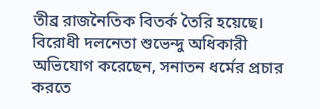তীব্র রাজনৈতিক বিতর্ক তৈরি হয়েছে। বিরোধী দলনেতা শুভেন্দু অধিকারী অভিযোগ করেছেন, সনাতন ধর্মের প্রচার করতে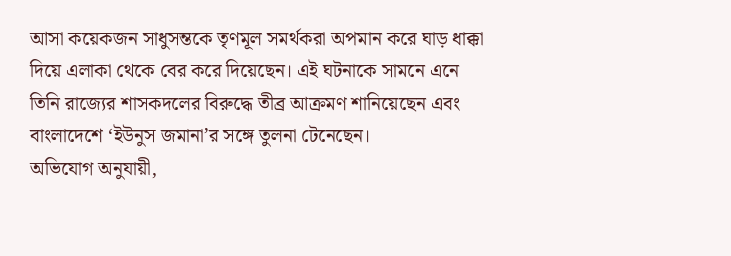আসা কয়েকজন সাধুসন্তকে তৃণমূল সমর্থকরা অপমান করে ঘাড় ধাক্কা দিয়ে এলাকা থেকে বের করে দিয়েছেন। এই ঘটনাকে সামনে এনে তিনি রাজ্যের শাসকদলের বিরুদ্ধে তীব্র আক্রমণ শানিয়েছেন এবং বাংলাদেশে ‘ইউনুস জমানা’র সঙ্গে তুলনা টেনেছেন।
অভিযোগ অনুযায়ী,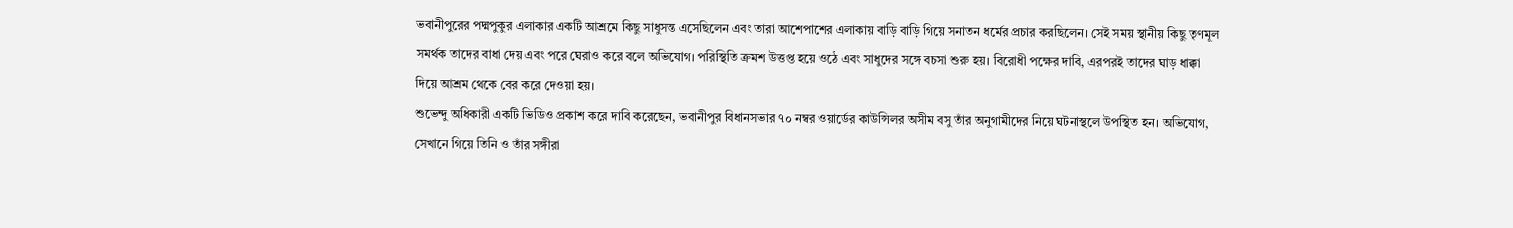ভবানীপুরের পদ্মপুকুর এলাকার একটি আশ্রমে কিছু সাধুসন্ত এসেছিলেন এবং তারা আশেপাশের এলাকায় বাড়ি বাড়ি গিয়ে সনাতন ধর্মের প্রচার করছিলেন। সেই সময় স্থানীয় কিছু তৃণমূল সমর্থক তাদের বাধা দেয় এবং পরে ঘেরাও করে বলে অভিযোগ। পরিস্থিতি ক্রমশ উত্তপ্ত হয়ে ওঠে এবং সাধুদের সঙ্গে বচসা শুরু হয়। বিরোধী পক্ষের দাবি, এরপরই তাদের ঘাড় ধাক্কা দিয়ে আশ্রম থেকে বের করে দেওয়া হয়।
শুভেন্দু অধিকারী একটি ভিডিও প্রকাশ করে দাবি করেছেন, ভবানীপুর বিধানসভার ৭০ নম্বর ওয়ার্ডের কাউন্সিলর অসীম বসু তাঁর অনুগামীদের নিয়ে ঘটনাস্থলে উপস্থিত হন। অভিযোগ, সেখানে গিয়ে তিনি ও তাঁর সঙ্গীরা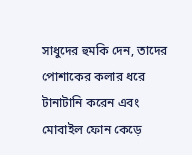সাধুদের হুমকি দেন, তাদের পোশাকের কলার ধরে টানাটানি করেন এবং মোবাইল ফোন কেড়ে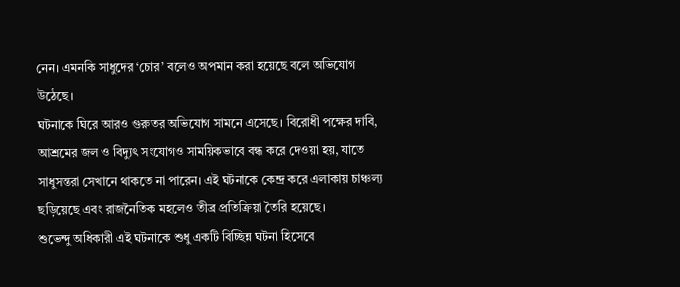নেন। এমনকি সাধুদের ‘চোর’ বলেও অপমান করা হয়েছে বলে অভিযোগ উঠেছে।
ঘটনাকে ঘিরে আরও গুরুতর অভিযোগ সামনে এসেছে। বিরোধী পক্ষের দাবি, আশ্রমের জল ও বিদ্যুৎ সংযোগও সাময়িকভাবে বন্ধ করে দেওয়া হয়, যাতে সাধুসন্তরা সেখানে থাকতে না পারেন। এই ঘটনাকে কেন্দ্র করে এলাকায় চাঞ্চল্য ছড়িয়েছে এবং রাজনৈতিক মহলেও তীব্র প্রতিক্রিয়া তৈরি হয়েছে।
শুভেন্দু অধিকারী এই ঘটনাকে শুধু একটি বিচ্ছিন্ন ঘটনা হিসেবে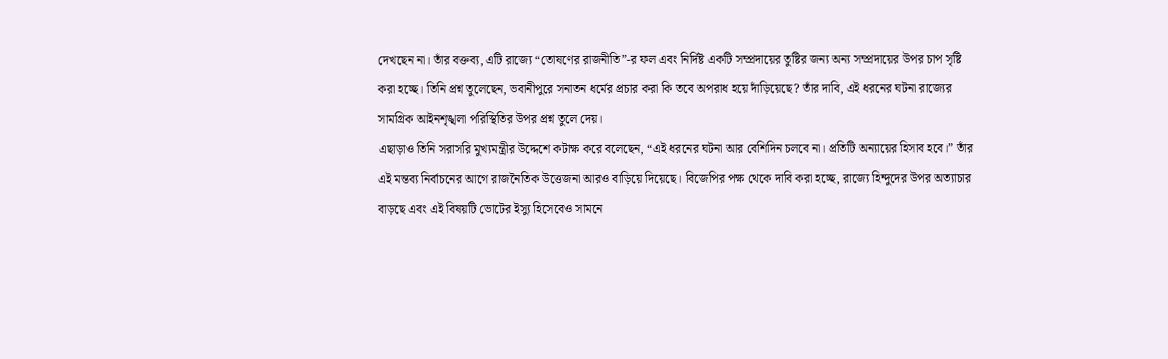দেখছেন না। তাঁর বক্তব্য, এটি রাজ্যে “তোষণের রাজনীতি”-র ফল এবং নির্দিষ্ট একটি সম্প্রদায়ের তুষ্টির জন্য অন্য সম্প্রদায়ের উপর চাপ সৃষ্টি করা হচ্ছে। তিনি প্রশ্ন তুলেছেন, ভবানীপুরে সনাতন ধর্মের প্রচার করা কি তবে অপরাধ হয়ে দাঁড়িয়েছে? তাঁর দাবি, এই ধরনের ঘটনা রাজ্যের সামগ্রিক আইনশৃঙ্খলা পরিস্থিতির উপর প্রশ্ন তুলে দেয়।
এছাড়াও তিনি সরাসরি মুখ্যমন্ত্রীর উদ্দেশে কটাক্ষ করে বলেছেন, “এই ধরনের ঘটনা আর বেশিদিন চলবে না। প্রতিটি অন্যায়ের হিসাব হবে।” তাঁর এই মন্তব্য নির্বাচনের আগে রাজনৈতিক উত্তেজনা আরও বাড়িয়ে দিয়েছে। বিজেপির পক্ষ থেকে দাবি করা হচ্ছে, রাজ্যে হিন্দুদের উপর অত্যাচার বাড়ছে এবং এই বিষয়টি ভোটের ইস্যু হিসেবেও সামনে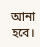আনা হবে।